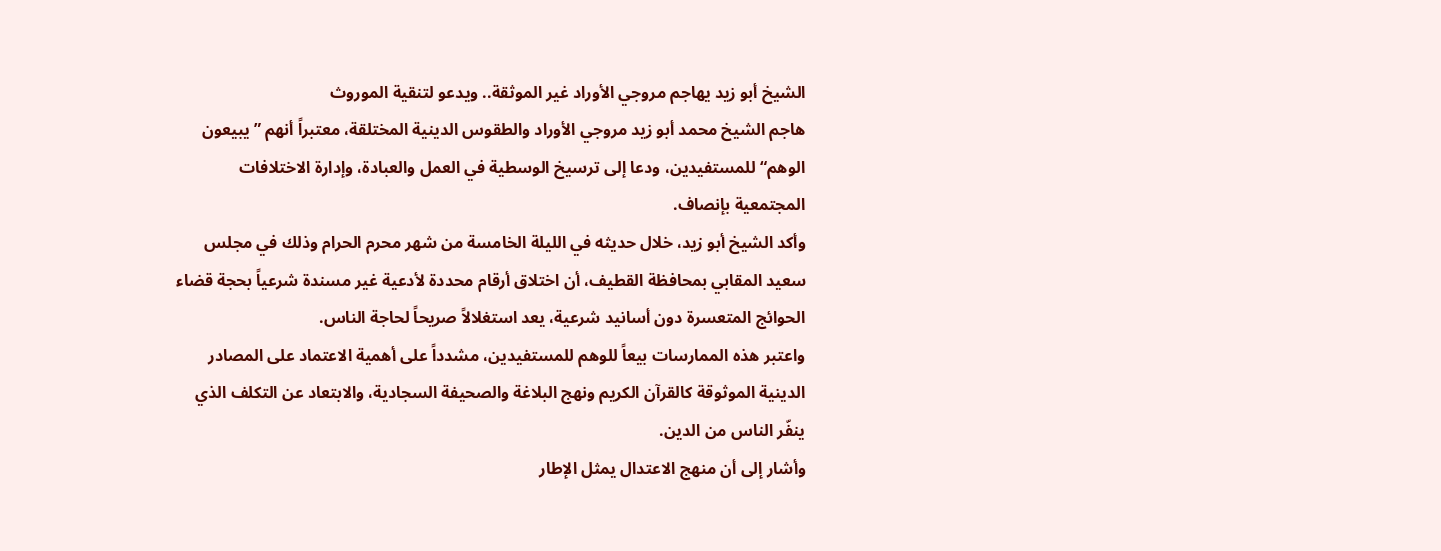الشيخ أبو زيد يهاجم مروجي الأوراد غير الموثقة.. ويدعو لتنقية الموروث
هاجم الشيخ محمد أبو زيد مروجي الأوراد والطقوس الدينية المختلقة، معتبراً أنهم ”يبيعون الوهم“ للمستفيدين، ودعا إلى ترسيخ الوسطية في العمل والعبادة، وإدارة الاختلافات المجتمعية بإنصاف.
وأكد الشيخ أبو زيد، خلال حديثه في الليلة الخامسة من شهر محرم الحرام وذلك في مجلس سعيد المقابي بمحافظة القطيف، أن اختلاق أرقام محددة لأدعية غير مسندة شرعياً بحجة قضاء الحوائج المتعسرة دون أسانيد شرعية، يعد استغلالاً صريحاً لحاجة الناس.
واعتبر هذه الممارسات بيعاً للوهم للمستفيدين، مشدداً على أهمية الاعتماد على المصادر الدينية الموثوقة كالقرآن الكريم ونهج البلاغة والصحيفة السجادية، والابتعاد عن التكلف الذي ينفّر الناس من الدين.
وأشار إلى أن منهج الاعتدال يمثل الإطار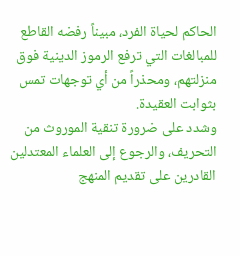الحاكم لحياة الفرد، مبيناً رفضه القاطع للمبالغات التي ترفع الرموز الدينية فوق منزلتهم، ومحذراً من أي توجهات تمس بثوابت العقيدة.
وشدد على ضرورة تنقية الموروث من التحريف، والرجوع إلى العلماء المعتدلين القادرين على تقديم المنهج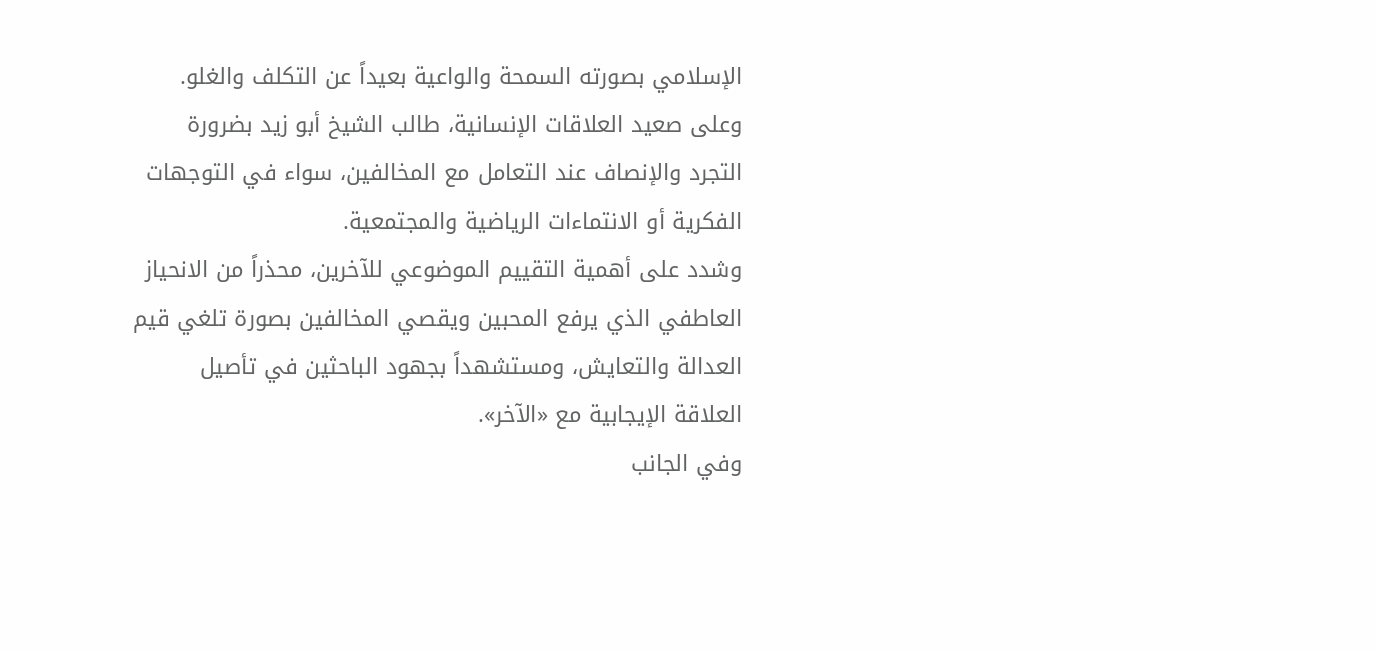الإسلامي بصورته السمحة والواعية بعيداً عن التكلف والغلو.
وعلى صعيد العلاقات الإنسانية، طالب الشيخ أبو زيد بضرورة التجرد والإنصاف عند التعامل مع المخالفين، سواء في التوجهات الفكرية أو الانتماءات الرياضية والمجتمعية.
وشدد على أهمية التقييم الموضوعي للآخرين، محذراً من الانحياز العاطفي الذي يرفع المحبين ويقصي المخالفين بصورة تلغي قيم العدالة والتعايش، ومستشهداً بجهود الباحثين في تأصيل العلاقة الإيجابية مع «الآخر».
وفي الجانب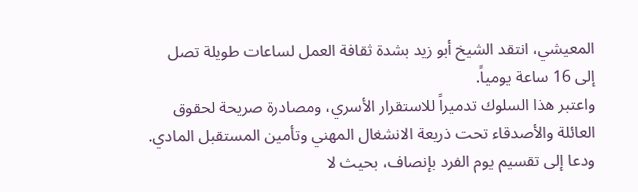المعيشي، انتقد الشيخ أبو زيد بشدة ثقافة العمل لساعات طويلة تصل إلى 16 ساعة يومياً.
واعتبر هذا السلوك تدميراً للاستقرار الأسري، ومصادرة صريحة لحقوق العائلة والأصدقاء تحت ذريعة الانشغال المهني وتأمين المستقبل المادي.
ودعا إلى تقسيم يوم الفرد بإنصاف، بحيث لا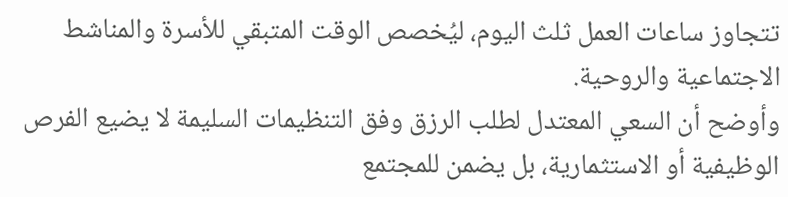تتجاوز ساعات العمل ثلث اليوم، ليُخصص الوقت المتبقي للأسرة والمناشط الاجتماعية والروحية.
وأوضح أن السعي المعتدل لطلب الرزق وفق التنظيمات السليمة لا يضيع الفرص الوظيفية أو الاستثمارية، بل يضمن للمجتمع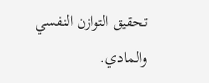تحقيق التوازن النفسي والمادي.